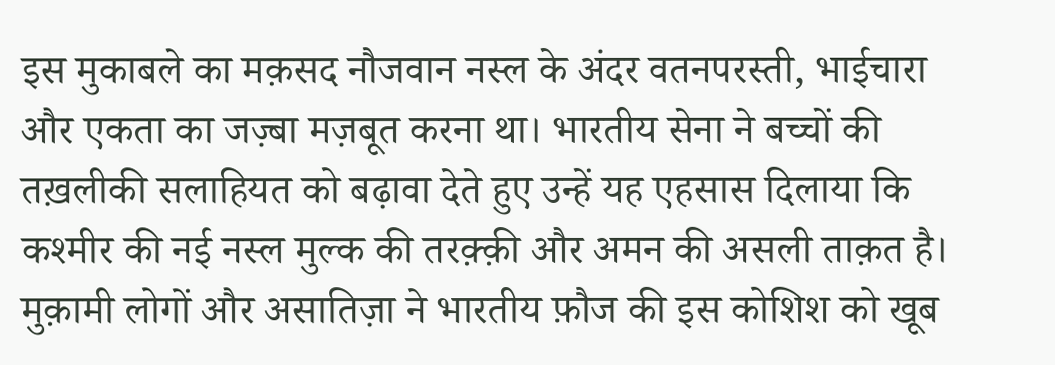इस मुकाबले का मक़सद नौजवान नस्ल के अंदर वतनपरस्ती, भाईचारा और एकता का जज़्बा मज़बूत करना था। भारतीय सेना ने बच्चों की तख़लीकी सलाहियत को बढ़ावा देते हुए उन्हें यह एहसास दिलाया कि कश्मीर की नई नस्ल मुल्क की तरक़्क़ी और अमन की असली ताक़त है।
मुक़ामी लोगों और असातिज़ा ने भारतीय फ़ौज की इस कोशिश को खूब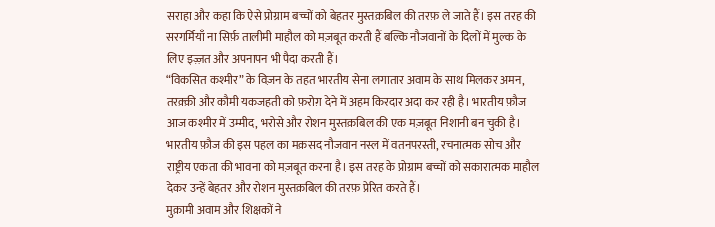सराहा और कहा कि ऐसे प्रोग्राम बच्चों को बेहतर मुस्तक़बिल की तरफ़ ले जाते हैं। इस तरह की सरगर्मियाँ ना सिर्फ़ तालीमी माहौल को मज़बूत करती हैं बल्कि नौजवानों के दिलों में मुल्क के लिए इज़्ज़त और अपनापन भी पैदा करती हैं।
“विकसित कश्मीर” के विज़न के तहत भारतीय सेना लगातार अवाम के साथ मिलकर अमन, तरक़्क़ी और कौमी यकजहती को फ़रोग़ देने में अहम किरदार अदा कर रही है। भारतीय फ़ौज आज कश्मीर में उम्मीद, भरोसे और रोशन मुस्तक़बिल की एक मज़बूत निशानी बन चुकी है।
भारतीय फ़ौज की इस पहल का मक़सद नौजवान नस्ल में वतनपरस्ती, रचनात्मक सोच और राष्ट्रीय एकता की भावना को मज़बूत करना है। इस तरह के प्रोग्राम बच्चों को सकारात्मक माहौल देकर उन्हें बेहतर और रोशन मुस्तक़बिल की तरफ़ प्रेरित करते हैं।
मुक़ामी अवाम और शिक्षकों ने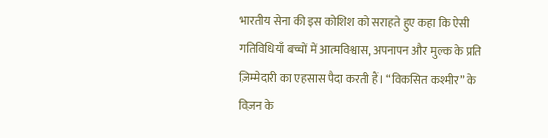भारतीय सेना की इस कोशिश को सराहते हुए कहा कि ऐसी गतिविधियाँ बच्चों में आत्मविश्वास, अपनापन और मुल्क के प्रति ज़िम्मेदारी का एहसास पैदा करती हैं। “विकसित कश्मीर” के विज़न के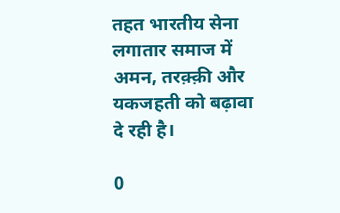तहत भारतीय सेना लगातार समाज में अमन, तरक़्क़ी और यकजहती को बढ़ावा दे रही है।

0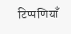टिप्पणियाँ